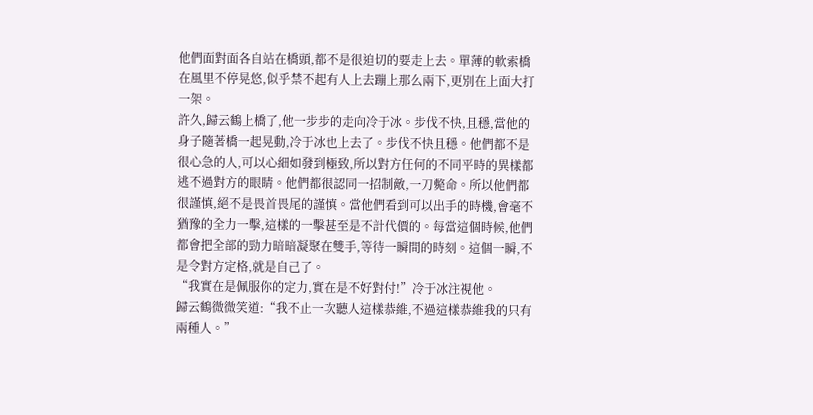他們面對面各自站在橋頭,都不是很迫切的要走上去。單薄的軟索橋在風里不停晃悠,似乎禁不起有人上去蹦上那么兩下,更別在上面大打一架。
許久,歸云鶴上橋了,他一步步的走向冷于冰。步伐不快,且穩,當他的身子隨著橋一起晃動,冷于冰也上去了。步伐不快且穩。他們都不是很心急的人,可以心細如發到極致,所以對方任何的不同平時的異樣都逃不過對方的眼睛。他們都很認同一招制敵,一刀斃命。所以他們都很謹慎,絕不是畏首畏尾的謹慎。當他們看到可以出手的時機,會毫不猶豫的全力一擊,這樣的一擊甚至是不計代價的。每當這個時候,他們都會把全部的勁力暗暗凝聚在雙手,等待一瞬間的時刻。這個一瞬,不是令對方定格,就是自己了。
“我實在是佩服你的定力,實在是不好對付!”冷于冰注視他。
歸云鶴微微笑道:“我不止一次聽人這樣恭維,不過這樣恭維我的只有兩種人。”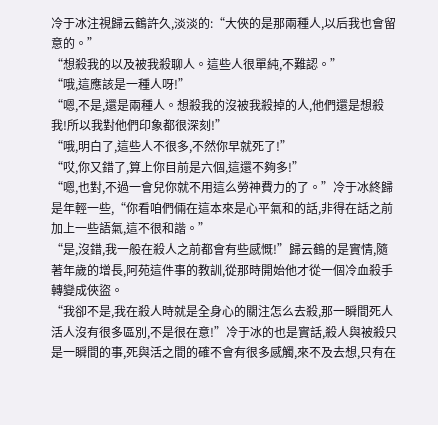冷于冰注視歸云鶴許久,淡淡的:“大俠的是那兩種人,以后我也會留意的。”
“想殺我的以及被我殺聊人。這些人很單純,不難認。”
“哦,這應該是一種人呀!”
“嗯,不是,還是兩種人。想殺我的沒被我殺掉的人,他們還是想殺我!所以我對他們印象都很深刻!”
“哦,明白了,這些人不很多,不然你早就死了!”
“哎,你又錯了,算上你目前是六個,這還不夠多!”
“嗯,也對,不過一會兒你就不用這么勞神費力的了。”冷于冰終歸是年輕一些,“你看咱們倆在這本來是心平氣和的話,非得在話之前加上一些語氣,這不很和諧。”
“是,沒錯,我一般在殺人之前都會有些感慨!”歸云鶴的是實情,隨著年歲的增長,阿苑這件事的教訓,從那時開始他才從一個冷血殺手轉變成俠盜。
“我卻不是,我在殺人時就是全身心的關注怎么去殺,那一瞬間死人活人沒有很多區別,不是很在意!”冷于冰的也是實話,殺人與被殺只是一瞬間的事,死與活之間的確不會有很多感觸,來不及去想,只有在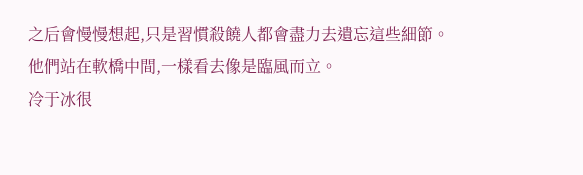之后會慢慢想起,只是習慣殺饒人都會盡力去遺忘這些細節。
他們站在軟橋中間,一樣看去像是臨風而立。
冷于冰很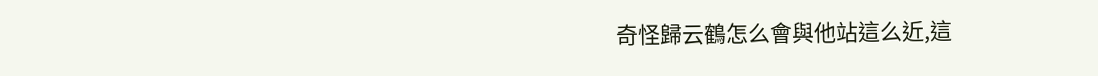奇怪歸云鶴怎么會與他站這么近,這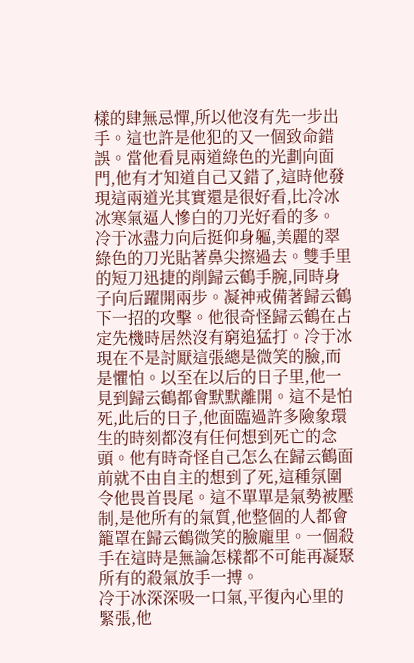樣的肆無忌憚,所以他沒有先一步出手。這也許是他犯的又一個致命錯誤。當他看見兩道綠色的光劃向面門,他有才知道自己又錯了,這時他發現這兩道光其實還是很好看,比冷冰冰寒氣逼人慘白的刀光好看的多。
冷于冰盡力向后挺仰身軀,美麗的翠綠色的刀光貼著鼻尖擦過去。雙手里的短刀迅捷的削歸云鶴手腕,同時身子向后躍開兩步。凝神戒備著歸云鶴下一招的攻擊。他很奇怪歸云鶴在占定先機時居然沒有窮追猛打。冷于冰現在不是討厭這張總是微笑的臉,而是懼怕。以至在以后的日子里,他一見到歸云鶴都會默默離開。這不是怕死,此后的日子,他面臨過許多險象環生的時刻都沒有任何想到死亡的念頭。他有時奇怪自己怎么在歸云鶴面前就不由自主的想到了死,這種氛圍令他畏首畏尾。這不單單是氣勢被壓制,是他所有的氣質,他整個的人都會籠罩在歸云鶴微笑的臉龐里。一個殺手在這時是無論怎樣都不可能再凝聚所有的殺氣放手一搏。
冷于冰深深吸一口氣,平復內心里的緊張,他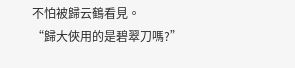不怕被歸云鶴看見。
“歸大俠用的是碧翠刀嗎?”